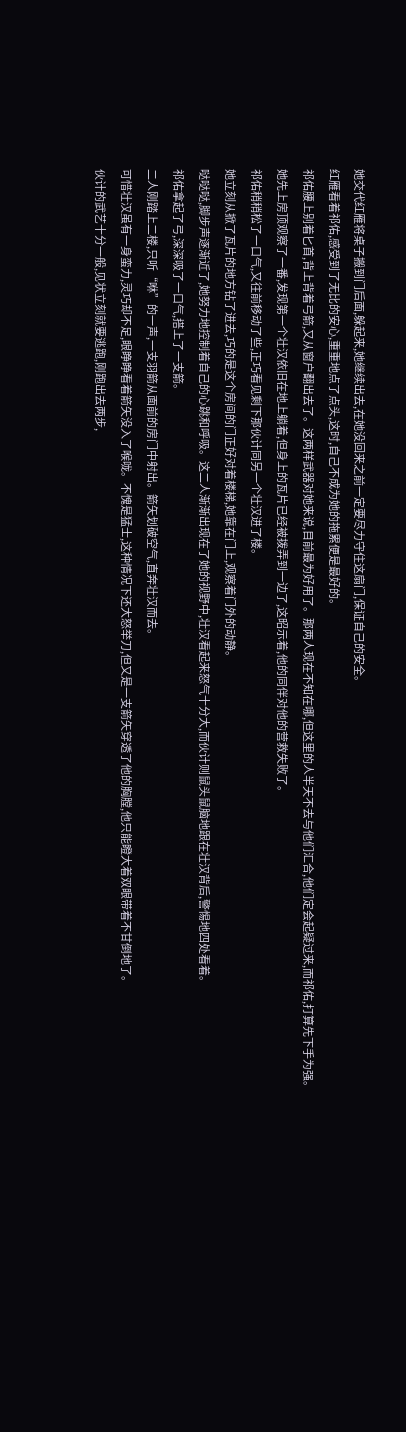她交代红雁将桌子搬到门后面,躲起来,她继续出去,在她没回来之前一定要尽力守住这扇门,保证自己的安全。
红雁看着祁佑,感受到了无比的安心,重重地点了点头,这时,自己不成为她的拖累便是最好的。
祁佑腰上别着匕首,背上背着弓箭,又从窗户翻出去了。这两样武器对她来说,目前最为好用了。那两人现在不知在哪,但这里的人半天不去与他们汇合,他们定会起疑过来,而祁佑,打算先下手为强。
她先上房顶观察了一番,发现第一个壮汉依旧在地上躺着,但身上的瓦片已经被拨弄到一边了,这昭示着,他的同伴对他的营救失败了。
祁佑稍稍松了一口气,又往前移动了些,正巧看见剩下那伙计同另一个壮汉进了楼。
她立刻从掀了瓦片的地方钻了进去,巧的是这个房间的门正好对着楼梯,她靠在门上,观察着门外的动静。
哒哒哒,脚步声逐渐近了,她努力地控制着自己的心跳和呼吸。这二人渐渐出现在了她的视野中,壮汉看起来怒气十分大,而伙计则鼠头鼠脑地跟在壮汉背后,警惕地四处看着。
祁佑拿起了弓,深深吸了一口气,搭上了一支箭。
二人刚踏上二楼,只听“咻”的一声,一支羽箭从面前的房门中射出。箭矢划破空气,直奔壮汉而去。
可惜壮汉虽有一身蛮力,灵巧却不足,眼睁睁看着箭矢没入了喉咙。不愧是猛士,这种情况下还大怒举刀,但又是一支箭矢穿透了他的胸膛,他只能瞪大着双眼带着不甘倒地了。
伙计的武艺十分一般,见状立刻就要逃跑,刚跑出去两步,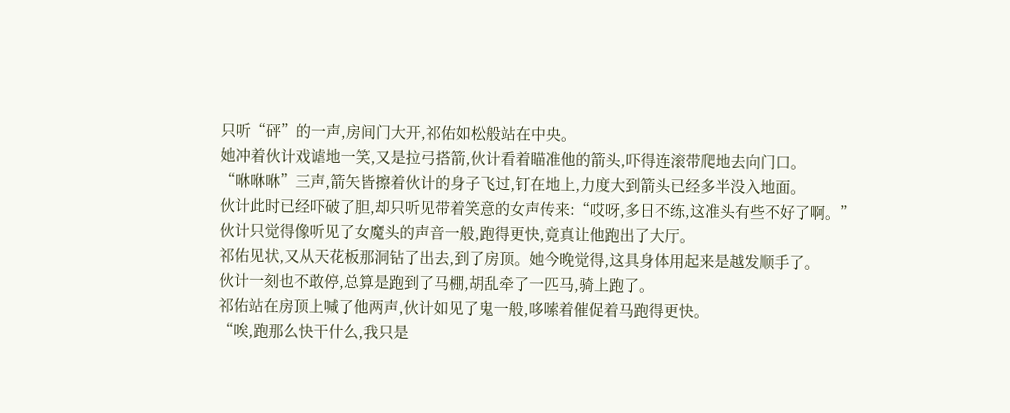只听“砰”的一声,房间门大开,祁佑如松般站在中央。
她冲着伙计戏谑地一笑,又是拉弓搭箭,伙计看着瞄准他的箭头,吓得连滚带爬地去向门口。
“咻咻咻”三声,箭矢皆擦着伙计的身子飞过,钉在地上,力度大到箭头已经多半没入地面。
伙计此时已经吓破了胆,却只听见带着笑意的女声传来:“哎呀,多日不练,这准头有些不好了啊。”
伙计只觉得像听见了女魔头的声音一般,跑得更快,竟真让他跑出了大厅。
祁佑见状,又从天花板那洞钻了出去,到了房顶。她今晚觉得,这具身体用起来是越发顺手了。
伙计一刻也不敢停,总算是跑到了马棚,胡乱牵了一匹马,骑上跑了。
祁佑站在房顶上喊了他两声,伙计如见了鬼一般,哆嗦着催促着马跑得更快。
“唉,跑那么快干什么,我只是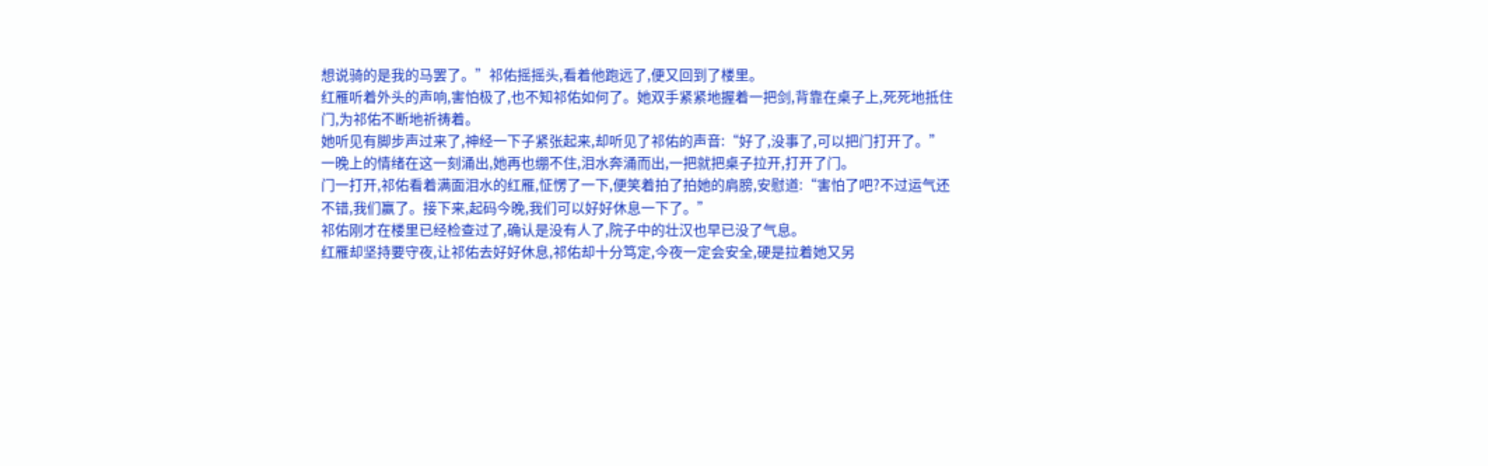想说骑的是我的马罢了。”祁佑摇摇头,看着他跑远了,便又回到了楼里。
红雁听着外头的声响,害怕极了,也不知祁佑如何了。她双手紧紧地握着一把剑,背靠在桌子上,死死地抵住门,为祁佑不断地祈祷着。
她听见有脚步声过来了,神经一下子紧张起来,却听见了祁佑的声音:“好了,没事了,可以把门打开了。”
一晚上的情绪在这一刻涌出,她再也绷不住,泪水奔涌而出,一把就把桌子拉开,打开了门。
门一打开,祁佑看着满面泪水的红雁,怔愣了一下,便笑着拍了拍她的肩膀,安慰道:“害怕了吧?不过运气还不错,我们赢了。接下来,起码今晚,我们可以好好休息一下了。”
祁佑刚才在楼里已经检查过了,确认是没有人了,院子中的壮汉也早已没了气息。
红雁却坚持要守夜,让祁佑去好好休息,祁佑却十分笃定,今夜一定会安全,硬是拉着她又另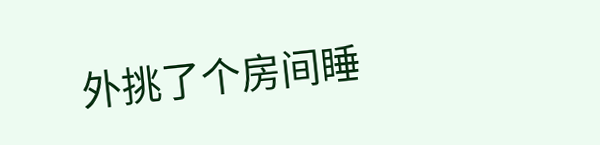外挑了个房间睡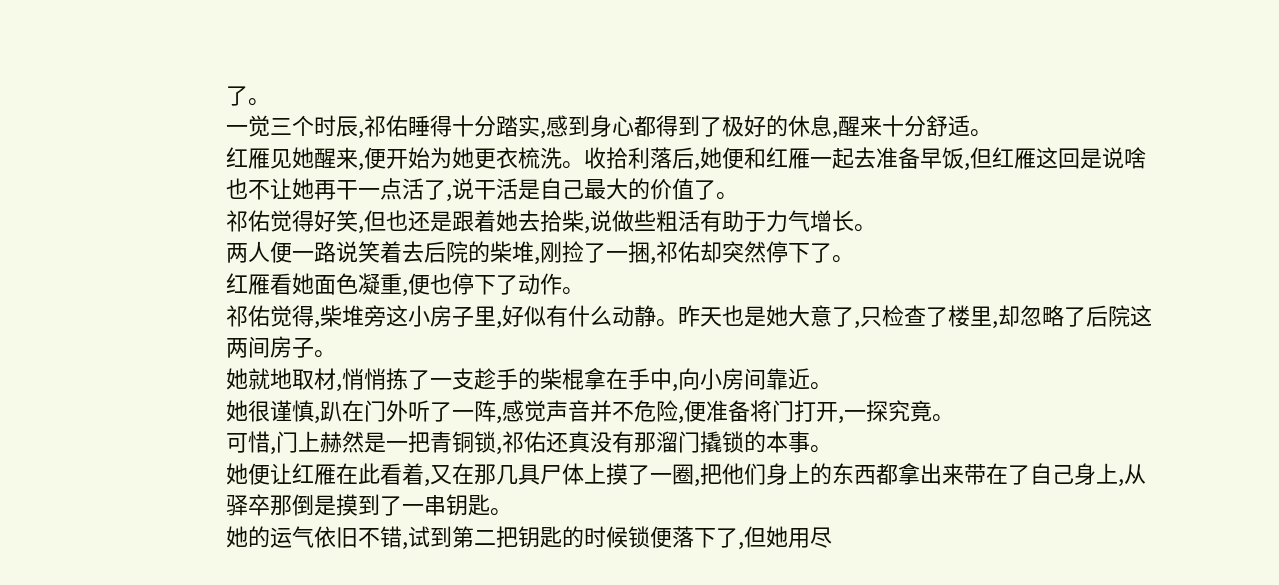了。
一觉三个时辰,祁佑睡得十分踏实,感到身心都得到了极好的休息,醒来十分舒适。
红雁见她醒来,便开始为她更衣梳洗。收拾利落后,她便和红雁一起去准备早饭,但红雁这回是说啥也不让她再干一点活了,说干活是自己最大的价值了。
祁佑觉得好笑,但也还是跟着她去拾柴,说做些粗活有助于力气增长。
两人便一路说笑着去后院的柴堆,刚捡了一捆,祁佑却突然停下了。
红雁看她面色凝重,便也停下了动作。
祁佑觉得,柴堆旁这小房子里,好似有什么动静。昨天也是她大意了,只检查了楼里,却忽略了后院这两间房子。
她就地取材,悄悄拣了一支趁手的柴棍拿在手中,向小房间靠近。
她很谨慎,趴在门外听了一阵,感觉声音并不危险,便准备将门打开,一探究竟。
可惜,门上赫然是一把青铜锁,祁佑还真没有那溜门撬锁的本事。
她便让红雁在此看着,又在那几具尸体上摸了一圈,把他们身上的东西都拿出来带在了自己身上,从驿卒那倒是摸到了一串钥匙。
她的运气依旧不错,试到第二把钥匙的时候锁便落下了,但她用尽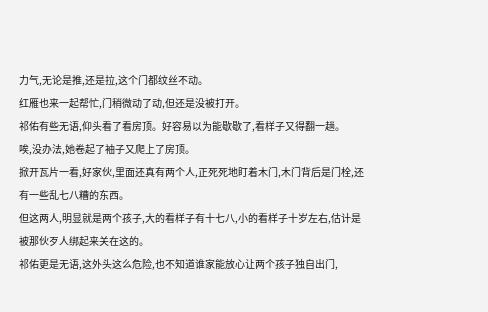力气,无论是推,还是拉,这个门都纹丝不动。
红雁也来一起帮忙,门稍微动了动,但还是没被打开。
祁佑有些无语,仰头看了看房顶。好容易以为能歇歇了,看样子又得翻一趟。
唉,没办法,她卷起了袖子又爬上了房顶。
掀开瓦片一看,好家伙,里面还真有两个人,正死死地盯着木门,木门背后是门栓,还有一些乱七八糟的东西。
但这两人,明显就是两个孩子,大的看样子有十七八,小的看样子十岁左右,估计是被那伙歹人绑起来关在这的。
祁佑更是无语,这外头这么危险,也不知道谁家能放心让两个孩子独自出门,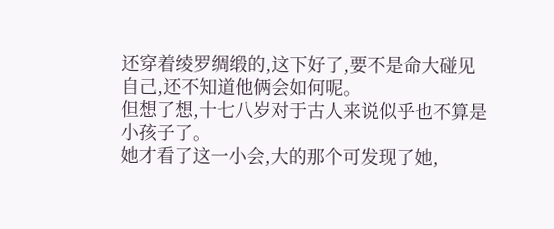还穿着绫罗绸缎的,这下好了,要不是命大碰见自己,还不知道他俩会如何呢。
但想了想,十七八岁对于古人来说似乎也不算是小孩子了。
她才看了这一小会,大的那个可发现了她,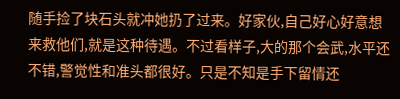随手捡了块石头就冲她扔了过来。好家伙,自己好心好意想来救他们,就是这种待遇。不过看样子,大的那个会武,水平还不错,警觉性和准头都很好。只是不知是手下留情还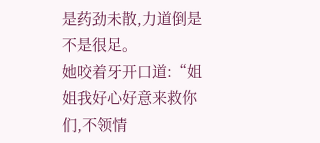是药劲未散,力道倒是不是很足。
她咬着牙开口道:“姐姐我好心好意来救你们,不领情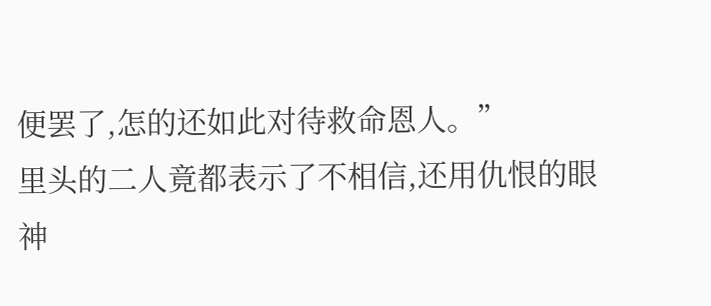便罢了,怎的还如此对待救命恩人。”
里头的二人竟都表示了不相信,还用仇恨的眼神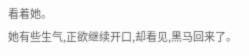看着她。
她有些生气,正欲继续开口,却看见,黑马回来了。